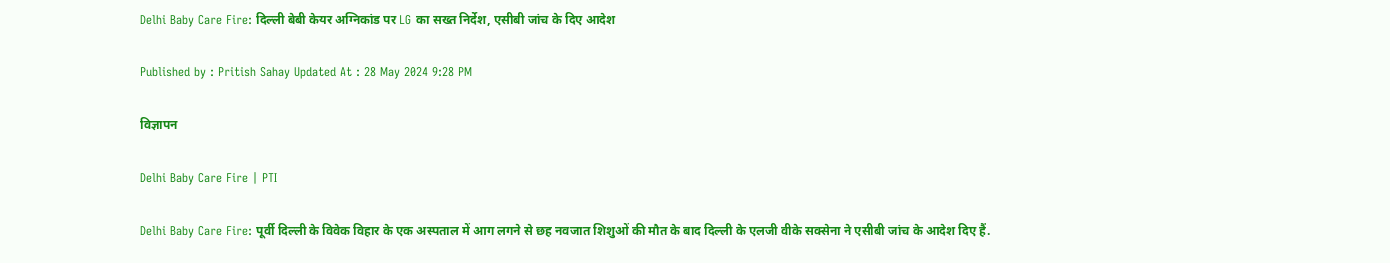Delhi Baby Care Fire: दिल्ली बेबी केयर अग्निकांड पर LG का सख्त निर्देश, एसीबी जांच के दिए आदेश

Published by : Pritish Sahay Updated At : 28 May 2024 9:28 PM

विज्ञापन

Delhi Baby Care Fire | PTI

Delhi Baby Care Fire: पूर्वी दिल्ली के विवेक विहार के एक अस्पताल में आग लगने से छह नवजात शिशुओं की मौत के बाद दिल्ली के एलजी वीके सक्सेना ने एसीबी जांच के आदेश दिए हैं.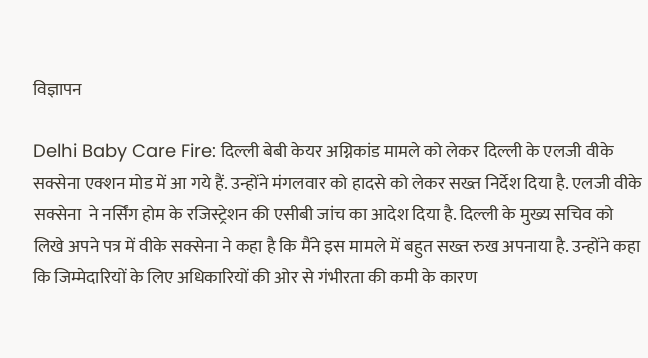विज्ञापन

Delhi Baby Care Fire: दिल्ली बेबी केयर अग्निकांड मामले को लेकर दिल्ली के एलजी वीके सक्सेना एक्शन मोड में आ गये हैं. उन्होंने मंगलवार को हादसे को लेकर सख्त निर्देश दिया है. एलजी वीके सक्सेना  ने नर्सिंग होम के रजिस्ट्रेशन की एसीबी जांच का आदेश दिया है. दिल्ली के मुख्य सचिव को लिखे अपने पत्र में वीके सक्सेना ने कहा है कि मैंने इस मामले में बहुत सख्त रुख अपनाया है. उन्होंने कहा कि जिम्मेदारियों के लिए अधिकारियों की ओर से गंभीरता की कमी के कारण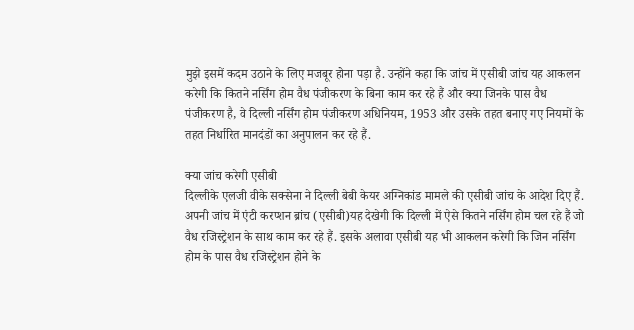मुझे इसमें कदम उठाने के लिए मजबूर होना पड़ा है. उन्होंने कहा कि जांच में एसीबी जांच यह आकलन करेगी कि कितने नर्सिंग होम वैध पंजीकरण के बिना काम कर रहे हैं और क्या जिनके पास वैध पंजीकरण है, वे दिल्ली नर्सिंग होम पंजीकरण अधिनियम, 1953 और उसके तहत बनाए गए नियमों के तहत निर्धारित मानदंडों का अनुपालन कर रहे हैं.

क्या जांच करेगी एसीबी
दिल्लीके एलजी वीके सक्सेना ने दिल्ली बेबी केयर अग्निकांड मामले की एसीबी जांच के आदेश दिए हैं. अपनी जांच में एंटी करप्शन ब्रांच (एसीबी)यह देखेगी कि दिल्ली में ऐसे कितने नर्सिंग होम चल रहे हैं जो वैध रजिस्ट्रेशन के साथ काम कर रहे हैं. इसके अलावा एसीबी यह भी आकलन करेगी कि जिन नर्सिंग होम के पास वैध रजिस्ट्रेशन होने के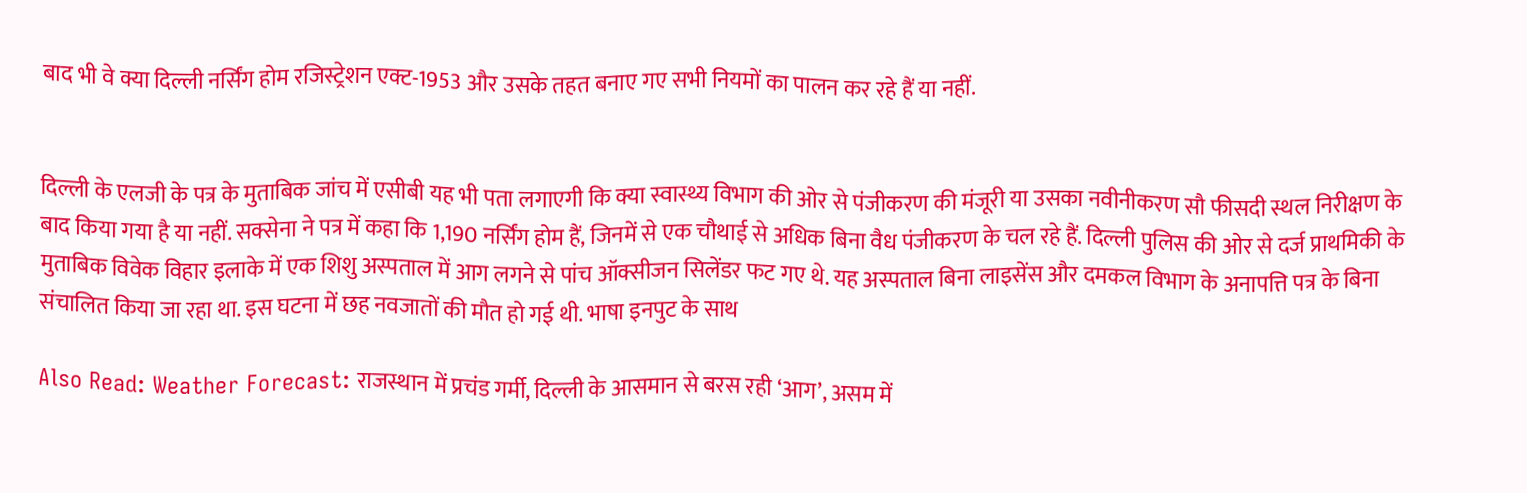बाद भी वे क्या दिल्ली नर्सिंग होम रजिस्ट्रेशन एक्ट-1953 और उसके तहत बनाए गए सभी नियमों का पालन कर रहे हैं या नहीं.


दिल्ली के एलजी के पत्र के मुताबिक जांच में एसीबी यह भी पता लगाएगी कि क्या स्वास्थ्य विभाग की ओर से पंजीकरण की मंजूरी या उसका नवीनीकरण सौ फीसदी स्थल निरीक्षण के बाद किया गया है या नहीं. सक्सेना ने पत्र में कहा कि 1,190 नर्सिंग होम हैं, जिनमें से एक चौथाई से अधिक बिना वैध पंजीकरण के चल रहे हैं. दिल्ली पुलिस की ओर से दर्ज प्राथमिकी के मुताबिक विवेक विहार इलाके में एक शिशु अस्पताल में आग लगने से पांच ऑक्सीजन सिलेंडर फट गए थे. यह अस्पताल बिना लाइसेंस और दमकल विभाग के अनापत्ति पत्र के बिना संचालित किया जा रहा था. इस घटना में छह नवजातों की मौत हो गई थी. भाषा इनपुट के साथ

Also Read: Weather Forecast: राजस्थान में प्रचंड गर्मी, दिल्ली के आसमान से बरस रही ‘आग’, असम में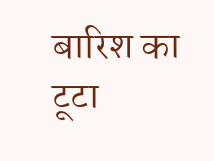बारिश का टूटा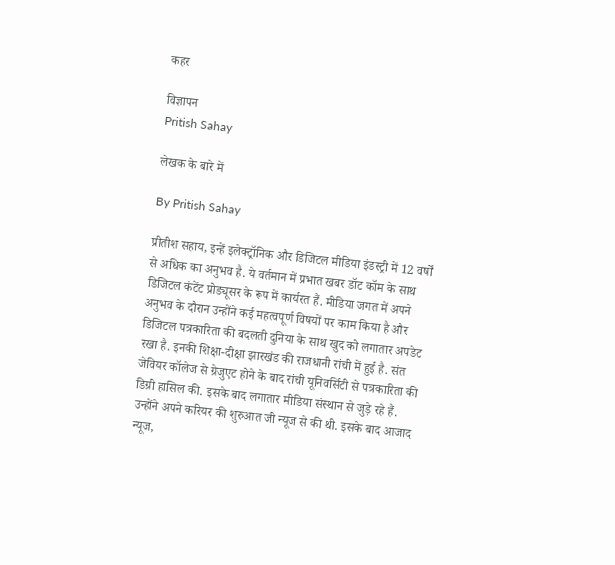कहर

विज्ञापन
Pritish Sahay

लेखक के बारे में

By Pritish Sahay

प्रीतीश सहाय, इन्हें इलेक्ट्रॉनिक और डिजिटल मीडिया इंडस्ट्री में 12 वर्षों से अधिक का अनुभव है. ये वर्तमान में प्रभात खबर डॉट कॉम के साथ डिजिटल कंटेंट प्रोड्यूसर के रूप में कार्यरत हैं. मीडिया जगत में अपने अनुभव के दौरान उन्होंने कई महत्वपूर्ण विषयों पर काम किया है और डिजिटल पत्रकारिता की बदलती दुनिया के साथ खुद को लगातार अपडेट रखा है. इनकी शिक्षा-दीक्षा झारखंड की राजधानी रांची में हुई है. संत जेवियर कॉलेज से ग्रेजुएट होने के बाद रांची यूनिवर्सिटी से पत्रकारिता की डिग्री हासिल की. इसके बाद लगातार मीडिया संस्थान से जुड़े रहे हैं. उन्होंने अपने करियर की शुरुआत जी न्यूज से की थी. इसके बाद आजाद न्यूज,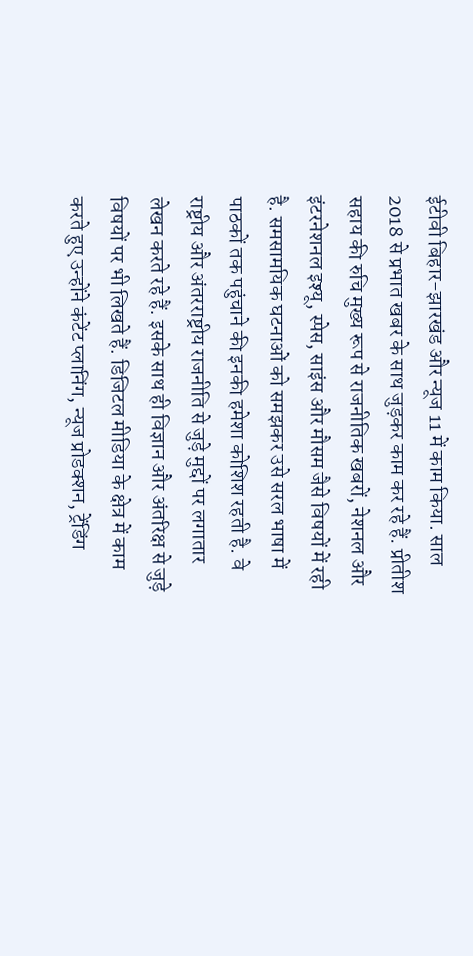ईटीवी बिहार-झारखंड और न्यूज 11 में काम किया. साल 2018 से प्रभात खबर के साथ जुड़कर काम कर रहे हैं. प्रीतीश सहाय की रुचि मुख्य रूप से राजनीतिक खबरों, नेशनल और इंटरनेशनल इश्यू, स्पेस, साइंस और मौसम जैसे विषयों में रही है. समसामयिक घटनाओं को समझकर उसे सरल भाषा में पाठकों तक पहुंचाने की इनकी हमेशा कोशिश रहती है. वे राष्ट्रीय और अंतरराष्ट्रीय राजनीति से जुड़े मुद्दों पर लगातार लेखन करते रहे हैं. इसके साथ ही विज्ञान और अंतरिक्ष से जुड़े विषयों पर भी लिखते हैं. डिजिटल मीडिया के क्षेत्र में काम करते हुए उन्होंने कंटेंट प्लानिंग, न्यूज प्रोडक्शन, ट्रेंडिंग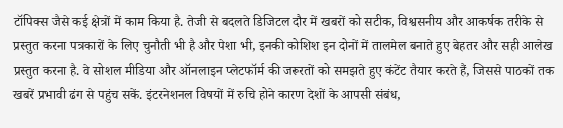टॉपिक्स जैसे कई क्षेत्रों में काम किया है. तेजी से बदलते डिजिटल दौर में खबरों को सटीक, विश्वसनीय और आकर्षक तरीके से प्रस्तुत करना पत्रकारों के लिए चुनौती भी है और पेशा भी, इनकी कोशिश इन दोनों में तालमेल बनाते हुए बेहतर और सही आलेख प्रस्तुत करना है. वे सोशल मीडिया और ऑनलाइन प्लेटफॉर्म की जरूरतों को समझते हुए कंटेंट तैयार करते हैं, जिससे पाठकों तक खबरें प्रभावी ढंग से पहुंच सकें. इंटरनेशनल विषयों में रुचि होने कारण देशों के आपसी संबंध,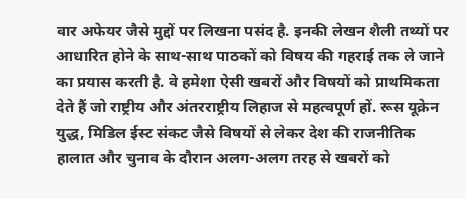वार अफेयर जैसे मुद्दों पर लिखना पसंद है. इनकी लेखन शैली तथ्यों पर आधारित होने के साथ-साथ पाठकों को विषय की गहराई तक ले जाने का प्रयास करती है. वे हमेशा ऐसी खबरों और विषयों को प्राथमिकता देते हैं जो राष्ट्रीय और अंतरराष्ट्रीय लिहाज से महत्वपूर्ण हों. रूस यूक्रेन युद्ध, मिडिल ईस्ट संकट जैसे विषयों से लेकर देश की राजनीतिक हालात और चुनाव के दौरान अलग-अलग तरह से खबरों को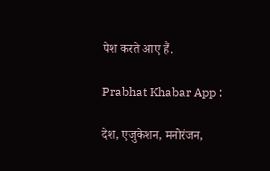पेश करते आए हैं.

Prabhat Khabar App :

देश, एजुकेशन, मनोरंजन,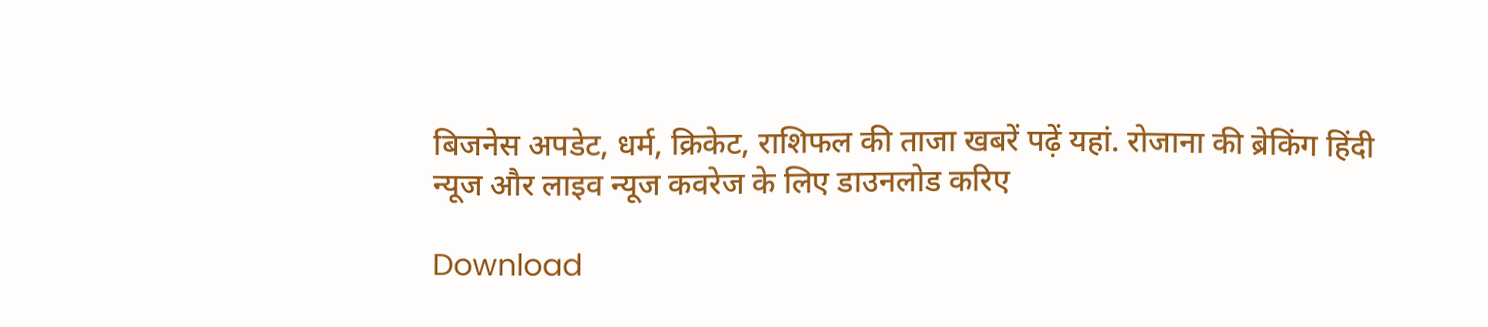बिजनेस अपडेट, धर्म, क्रिकेट, राशिफल की ताजा खबरें पढ़ें यहां. रोजाना की ब्रेकिंग हिंदी न्यूज और लाइव न्यूज कवरेज के लिए डाउनलोड करिए

Download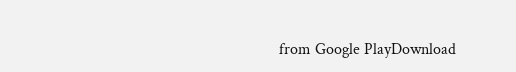from Google PlayDownload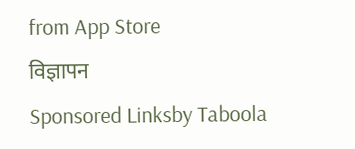from App Store
विज्ञापन
Sponsored Linksby Taboola